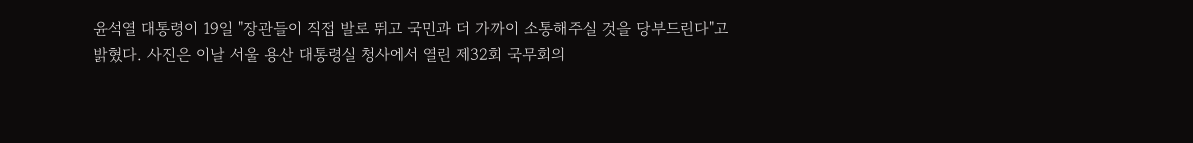윤석열 대통령이 19일 "장관들이 직접 발로 뛰고 국민과 더 가까이 소통해주실 것을 당부드린다"고 밝혔다. 사진은 이날 서울 용산 대통령실 청사에서 열린 제32회 국무회의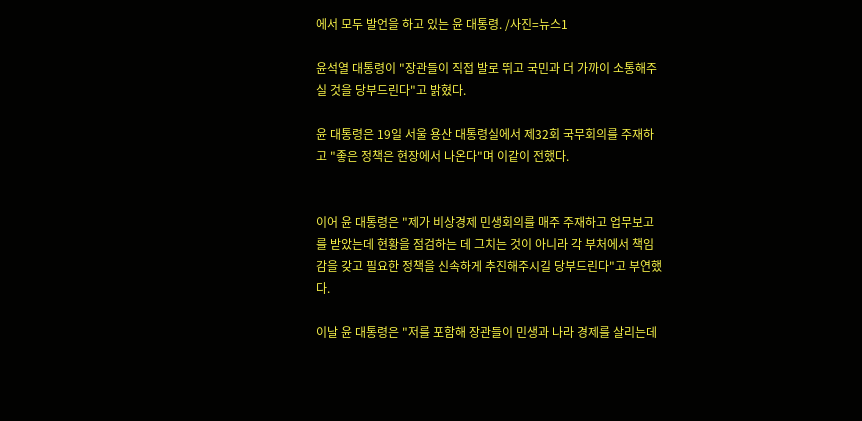에서 모두 발언을 하고 있는 윤 대통령. /사진=뉴스1

윤석열 대통령이 "장관들이 직접 발로 뛰고 국민과 더 가까이 소통해주실 것을 당부드린다"고 밝혔다.

윤 대통령은 19일 서울 용산 대통령실에서 제32회 국무회의를 주재하고 "좋은 정책은 현장에서 나온다"며 이같이 전했다.


이어 윤 대통령은 "제가 비상경제 민생회의를 매주 주재하고 업무보고를 받았는데 현황을 점검하는 데 그치는 것이 아니라 각 부처에서 책임감을 갖고 필요한 정책을 신속하게 추진해주시길 당부드린다"고 부연했다.

이날 윤 대통령은 "저를 포함해 장관들이 민생과 나라 경제를 살리는데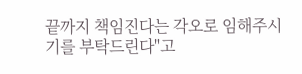끝까지 책임진다는 각오로 임해주시기를 부탁드린다"고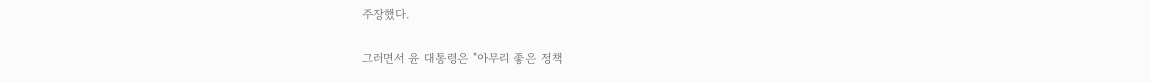주장했다.

그러면서 윤 대통령은 "아무리 좋은 정책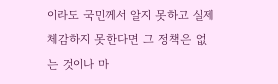이라도 국민께서 알지 못하고 실제 체감하지 못한다면 그 정책은 없는 것이나 마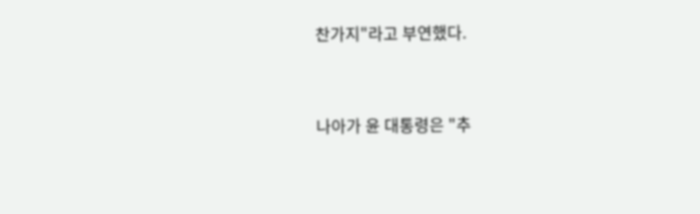찬가지"라고 부연했다.


나아가 윤 대통령은 "추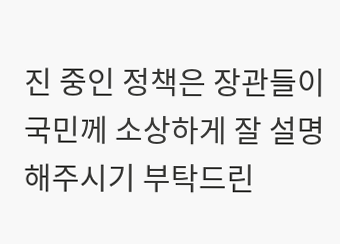진 중인 정책은 장관들이 국민께 소상하게 잘 설명해주시기 부탁드린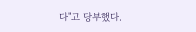다"고 당부했다.